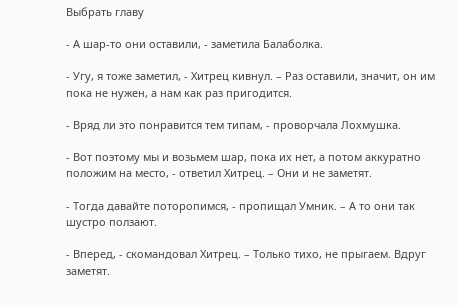Выбрать главу

- А шар-то они оставили, - заметила Балаболка.

- Угу, я тоже заметил, - Хитрец кивнул. – Раз оставили, значит, он им пока не нужен, а нам как раз пригодится.

- Вряд ли это понравится тем типам, - проворчала Лохмушка.

- Вот поэтому мы и возьмем шар, пока их нет, а потом аккуратно положим на место, - ответил Хитрец. – Они и не заметят.

- Тогда давайте поторопимся, - пропищал Умник. – А то они так шустро ползают.

- Вперед, - скомандовал Хитрец. – Только тихо, не прыгаем. Вдруг заметят.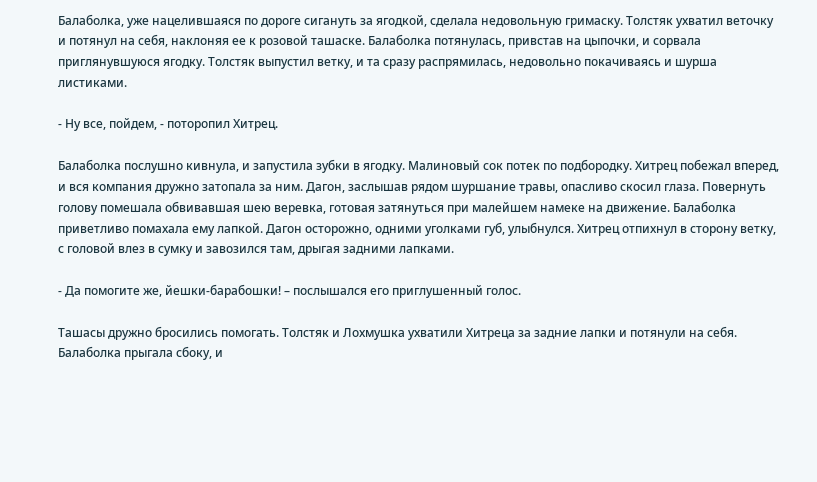Балаболка, уже нацелившаяся по дороге сигануть за ягодкой, сделала недовольную гримаску. Толстяк ухватил веточку и потянул на себя, наклоняя ее к розовой ташаске. Балаболка потянулась, привстав на цыпочки, и сорвала приглянувшуюся ягодку. Толстяк выпустил ветку, и та сразу распрямилась, недовольно покачиваясь и шурша листиками.

- Ну все, пойдем, - поторопил Хитрец.

Балаболка послушно кивнула, и запустила зубки в ягодку. Малиновый сок потек по подбородку. Хитрец побежал вперед, и вся компания дружно затопала за ним. Дагон, заслышав рядом шуршание травы, опасливо скосил глаза. Повернуть голову помешала обвивавшая шею веревка, готовая затянуться при малейшем намеке на движение. Балаболка приветливо помахала ему лапкой. Дагон осторожно, одними уголками губ, улыбнулся. Хитрец отпихнул в сторону ветку, с головой влез в сумку и завозился там, дрыгая задними лапками.

- Да помогите же, йешки-барабошки! – послышался его приглушенный голос.

Ташасы дружно бросились помогать. Толстяк и Лохмушка ухватили Хитреца за задние лапки и потянули на себя. Балаболка прыгала сбоку, и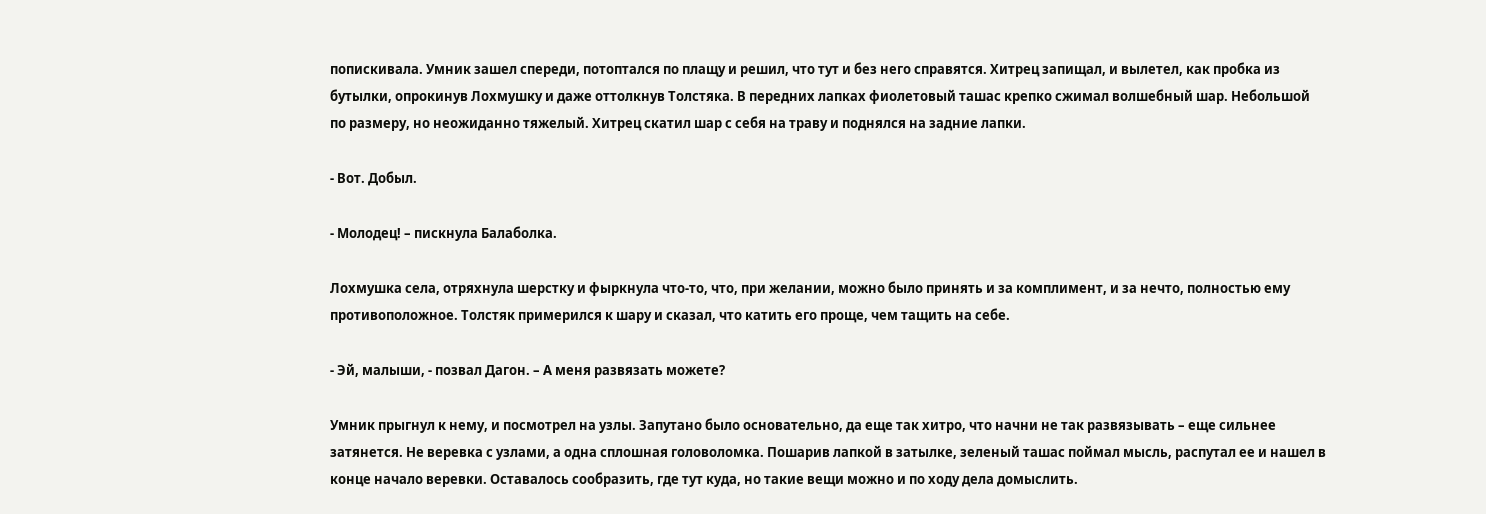попискивала. Умник зашел спереди, потоптался по плащу и решил, что тут и без него справятся. Хитрец запищал, и вылетел, как пробка из бутылки, опрокинув Лохмушку и даже оттолкнув Толстяка. В передних лапках фиолетовый ташас крепко сжимал волшебный шар. Небольшой по размеру, но неожиданно тяжелый. Хитрец скатил шар с себя на траву и поднялся на задние лапки.

- Вот. Добыл.

- Молодец! – пискнула Балаболка.

Лохмушка села, отряхнула шерстку и фыркнула что-то, что, при желании, можно было принять и за комплимент, и за нечто, полностью ему противоположное. Толстяк примерился к шару и сказал, что катить его проще, чем тащить на себе.

- Эй, малыши, - позвал Дагон. – А меня развязать можете?

Умник прыгнул к нему, и посмотрел на узлы. Запутано было основательно, да еще так хитро, что начни не так развязывать – еще сильнее затянется. Не веревка с узлами, а одна сплошная головоломка. Пошарив лапкой в затылке, зеленый ташас поймал мысль, распутал ее и нашел в конце начало веревки. Оставалось сообразить, где тут куда, но такие вещи можно и по ходу дела домыслить.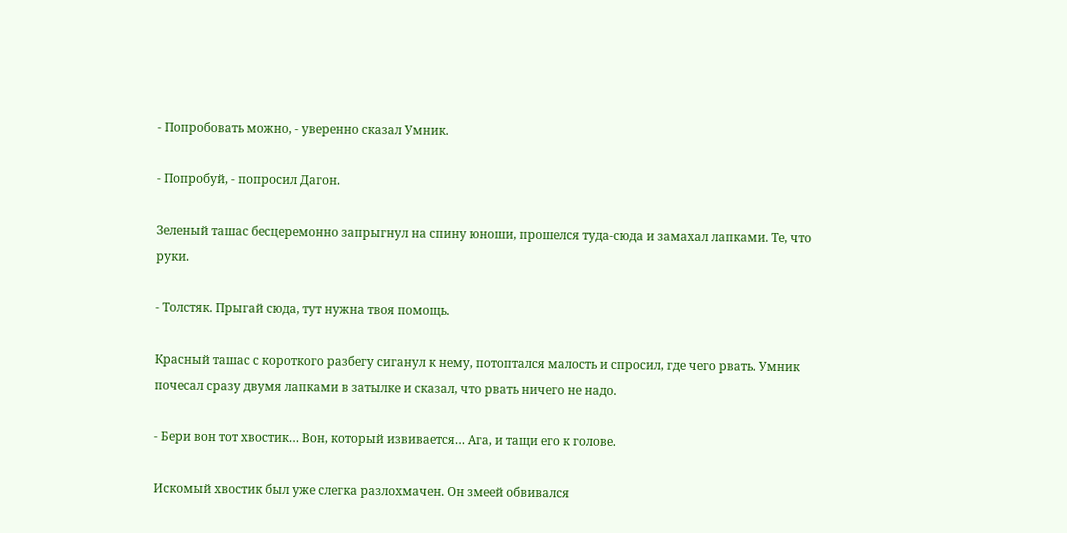- Попробовать можно, - уверенно сказал Умник.

- Попробуй, - попросил Дагон.

Зеленый ташас бесцеремонно запрыгнул на спину юноши, прошелся туда-сюда и замахал лапками. Те, что руки.

- Толстяк. Прыгай сюда, тут нужна твоя помощь.

Красный ташас с короткого разбегу сиганул к нему, потоптался малость и спросил, где чего рвать. Умник почесал сразу двумя лапками в затылке и сказал, что рвать ничего не надо.

- Бери вон тот хвостик… Вон, который извивается… Ага, и тащи его к голове.

Искомый хвостик был уже слегка разлохмачен. Он змеей обвивался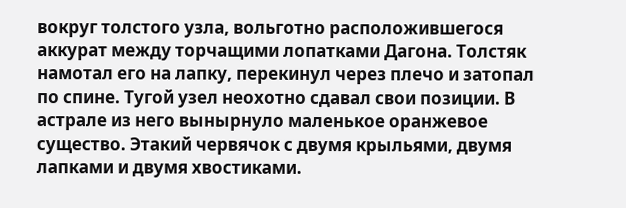вокруг толстого узла, вольготно расположившегося аккурат между торчащими лопатками Дагона. Толстяк намотал его на лапку, перекинул через плечо и затопал по спине. Тугой узел неохотно сдавал свои позиции. В астрале из него вынырнуло маленькое оранжевое существо. Этакий червячок с двумя крыльями, двумя лапками и двумя хвостиками.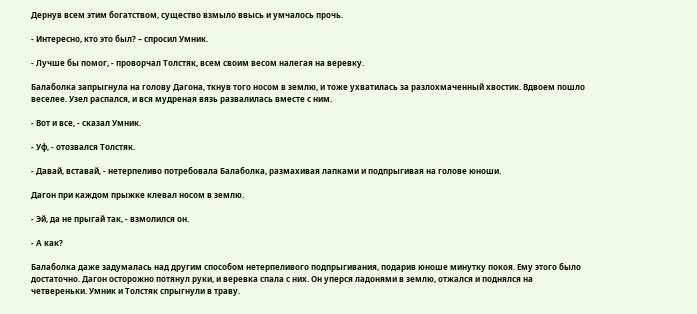Дернув всем этим богатством, существо взмыло ввысь и умчалось прочь.

- Интересно, кто это был? – спросил Умник.

- Лучше бы помог, - проворчал Толстяк, всем своим весом налегая на веревку.

Балаболка запрыгнула на голову Дагона, ткнув того носом в землю, и тоже ухватилась за разлохмаченный хвостик. Вдвоем пошло веселее. Узел распался, и вся мудреная вязь развалилась вместе с ним.

- Вот и все, - сказал Умник.

- Уф, - отозвался Толстяк.

- Давай, вставай, - нетерпеливо потребовала Балаболка, размахивая лапками и подпрыгивая на голове юноши.

Дагон при каждом прыжке клевал носом в землю.

- Эй, да не прыгай так, - взмолился он.

- А как?

Балаболка даже задумалась над другим способом нетерпеливого подпрыгивания, подарив юноше минутку покоя. Ему этого было достаточно. Дагон осторожно потянул руки, и веревка спала с них. Он уперся ладонями в землю, отжался и поднялся на четвереньки. Умник и Толстяк спрыгнули в траву.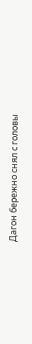Дагон бережно снял с головы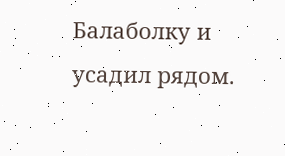Балаболку и усадил рядом.